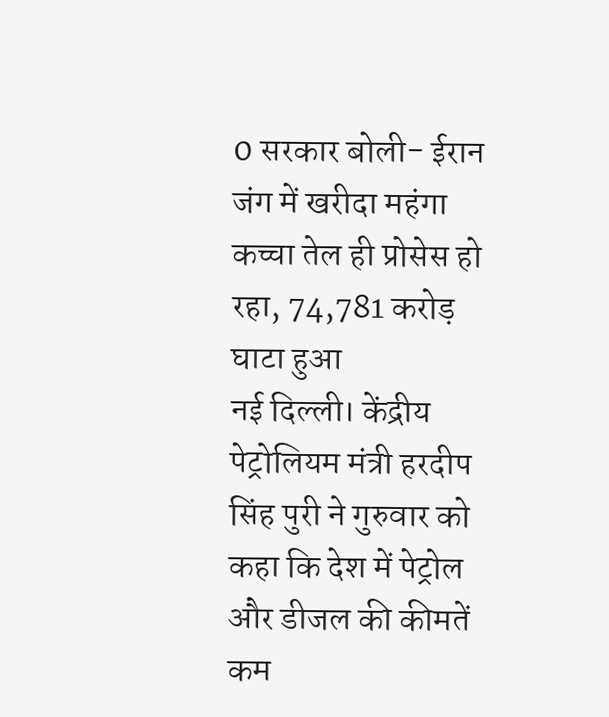0 सरकार बोली- ईरान जंग में खरीदा महंगा कच्चा तेल ही प्रोसेस हो रहा, 74,781 करोड़ घाटा हुआ
नई दिल्ली। केंद्रीय पेट्रोलियम मंत्री हरदीप सिंह पुरी ने गुरुवार को कहा कि देश में पेट्रोल और डीजल की कीमतें कम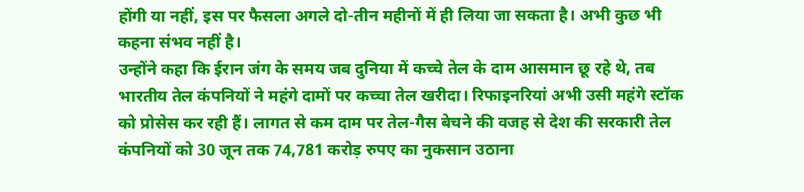होंगी या नहीं, इस पर फैसला अगले दो-तीन महीनों में ही लिया जा सकता है। अभी कुछ भी कहना संभव नहीं है।
उन्होंने कहा कि ईरान जंग के समय जब दुनिया में कच्चे तेल के दाम आसमान छू रहे थे, तब भारतीय तेल कंपनियों ने महंगे दामों पर कच्चा तेल खरीदा। रिफाइनरियां अभी उसी महंगे स्टॉक को प्रोसेस कर रही हैं। लागत से कम दाम पर तेल-गैस बेचने की वजह से देश की सरकारी तेल कंपनियों को 30 जून तक 74,781 करोड़ रुपए का नुकसान उठाना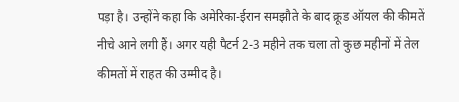पड़ा है। उन्होंने कहा कि अमेरिका-ईरान समझौते के बाद क्रूड ऑयल की कीमतें नीचे आने लगी हैं। अगर यही पैटर्न 2-3 महीने तक चला तो कुछ महीनों में तेल कीमतों में राहत की उम्मीद है।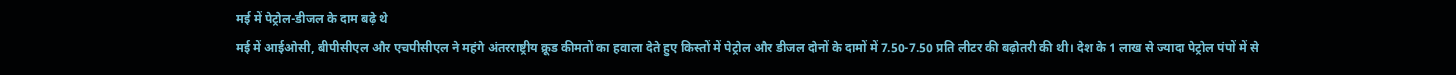मई में पेट्रोल-डीजल के दाम बढ़े थे
मई में आईओसी, बीपीसीएल और एचपीसीएल ने महंगे अंतरराष्ट्रीय क्रूड कीमतों का हवाला देते हुए किस्तों में पेट्रोल और डीजल दोनों के दामों में 7.50-7.50 प्रति लीटर की बढ़ोतरी की थी। देश के 1 लाख से ज्यादा पेट्रोल पंपों में से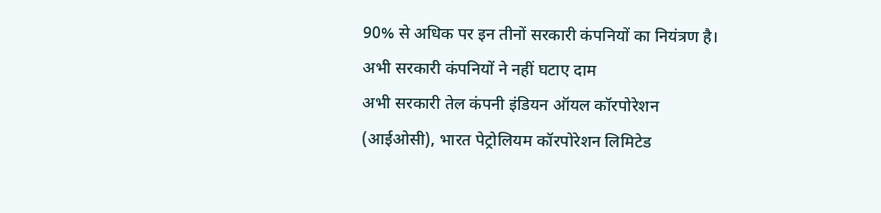90% से अधिक पर इन तीनों सरकारी कंपनियों का नियंत्रण है।
अभी सरकारी कंपनियों ने नहीं घटाए दाम
अभी सरकारी तेल कंपनी इंडियन ऑयल कॉरपोरेशन (आईओसी), भारत पेट्रोलियम कॉरपोरेशन लिमिटेड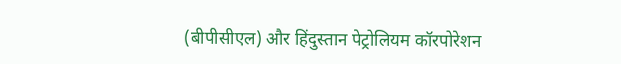(बीपीसीएल) और हिंदुस्तान पेट्रोलियम कॉरपोरेशन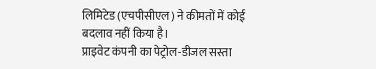लिमिटेड (एचपीसीएल) ने कीमतों में कोई बदलाव नहीं किया है।
प्राइवेट कंपनी का पेट्रोल-डीजल सस्ता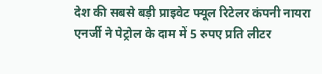देश की सबसे बड़ी प्राइवेट फ्यूल रिटेलर कंपनी नायरा एनर्जी ने पेट्रोल के दाम में 5 रुपए प्रति लीटर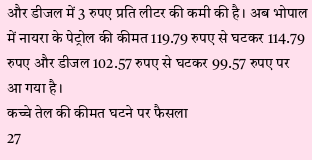और डीजल में 3 रुपए प्रति लीटर की कमी की है। अब भोपाल में नायरा के पेट्रोल की कीमत 119.79 रुपए से घटकर 114.79 रुपए और डीजल 102.57 रुपए से घटकर 99.57 रुपए पर आ गया है।
कच्चे तेल की कीमत घटने पर फैसला
27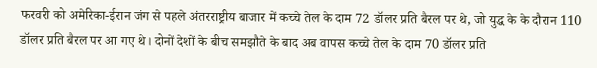फरवरी को अमेरिका-ईरान जंग से पहले अंतरराष्ट्रीय बाजार में कच्चे तेल के दाम 72 डॉलर प्रति बैरल पर थे, जो युद्ध के के दौरान 110 डॉलर प्रति बैरल पर आ गए थे। दोनों देशों के बीच समझौते के बाद अब वापस कच्चे तेल के दाम 70 डॉलर प्रति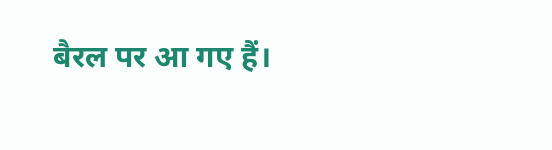बैरल पर आ गए हैं।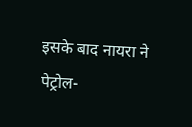इसके बाद नायरा ने पेट्रोल-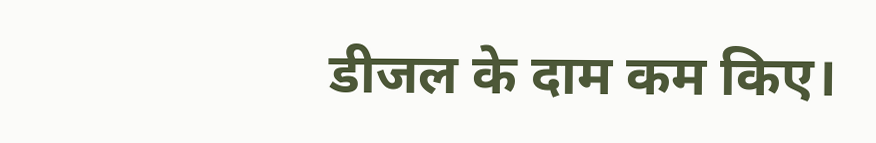डीजल के दाम कम किए।